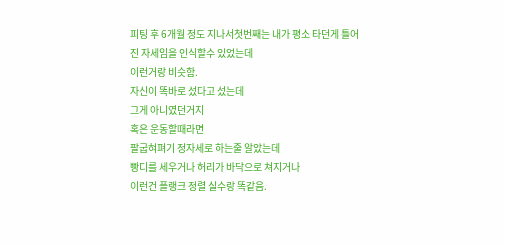피팅 후 6개월 정도 지나서첫번째는 내가 평소 타던게 틀어진 자세임을 인식할수 있었는데
이런거랑 비슷함.
자신이 똑바로 섰다고 섰는데
그게 아니였던거지
혹은 운동할때라면
팔굽혀펴기 정자세로 하는줄 알았는데
빵디를 세우거나 허리가 바닥으로 쳐지거나
이런건 플랭크 정렬 실수랑 똑같음.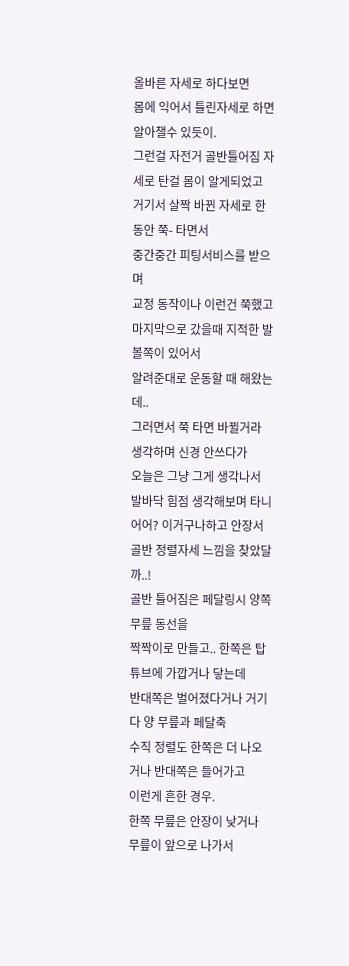올바른 자세로 하다보면
몸에 익어서 틀린자세로 하면 알아챌수 있듯이.
그런걸 자전거 골반틀어짐 자세로 탄걸 몸이 알게되었고
거기서 살짝 바뀐 자세로 한동안 쭉- 타면서
중간중간 피팅서비스를 받으며
교정 동작이나 이런건 쭉했고
마지막으로 갔을때 지적한 발볼쪽이 있어서
알려준대로 운동할 때 해왔는데..
그러면서 쭉 타면 바뀔거라 생각하며 신경 안쓰다가
오늘은 그냥 그게 생각나서
발바닥 힘점 생각해보며 타니
어어? 이거구나하고 안장서 골반 정렬자세 느낌을 찾았달까..!
골반 틀어짐은 페달링시 양쪽 무릎 동선을
짝짝이로 만들고.. 한쪽은 탑튜브에 가깝거나 닿는데
반대쪽은 벌어졌다거나 거기다 양 무릎과 페달축
수직 정렬도 한쪽은 더 나오거나 반대쪽은 들어가고
이런게 흔한 경우.
한쪽 무릎은 안장이 낮거나 무릎이 앞으로 나가서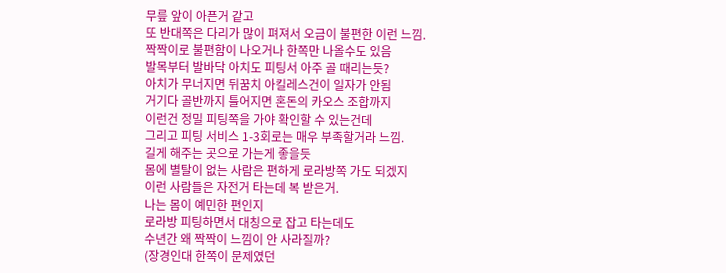무릎 앞이 아픈거 같고
또 반대쪽은 다리가 많이 펴져서 오금이 불편한 이런 느낌.
짝짝이로 불편함이 나오거나 한쪽만 나올수도 있음
발목부터 발바닥 아치도 피팅서 아주 골 때리는듯?
아치가 무너지면 뒤꿈치 아킬레스건이 일자가 안됨
거기다 골반까지 틀어지면 혼돈의 카오스 조합까지
이런건 정밀 피팅쪽을 가야 확인할 수 있는건데
그리고 피팅 서비스 1-3회로는 매우 부족할거라 느낌.
길게 해주는 곳으로 가는게 좋을듯
몸에 별탈이 없는 사람은 편하게 로라방쪽 가도 되겠지
이런 사람들은 자전거 타는데 복 받은거.
나는 몸이 예민한 편인지
로라방 피팅하면서 대칭으로 잡고 타는데도
수년간 왜 짝짝이 느낌이 안 사라질까?
(장경인대 한쪽이 문제였던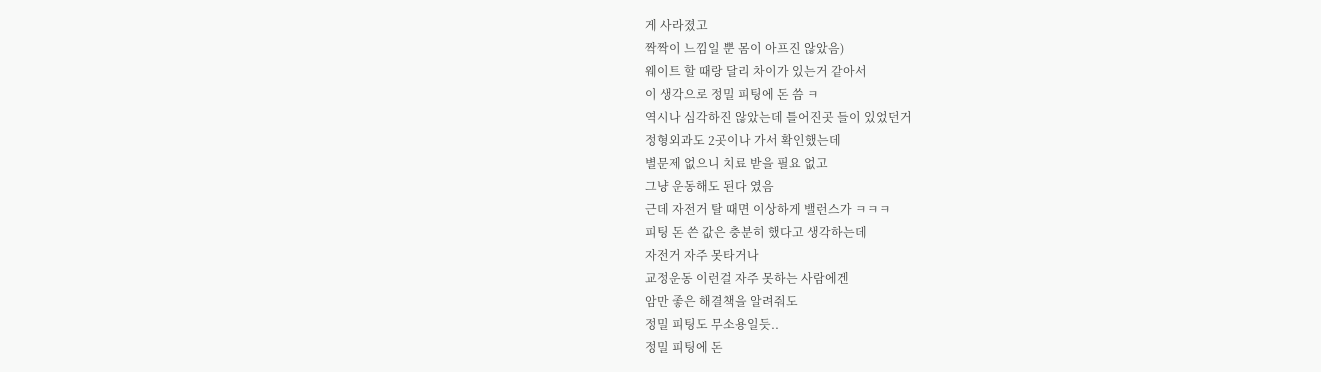게 사라졌고
짝짝이 느낌일 뿐 몸이 아프진 않았음)
웨이트 할 때랑 달리 차이가 있는거 같아서
이 생각으로 정밀 피팅에 돈 씀 ㅋ
역시나 심각하진 않았는데 틀어진곳 들이 있었던거
정형외과도 2곳이나 가서 확인했는데
별문제 없으니 치료 받을 필요 없고
그냥 운동해도 된다 였음
근데 자전거 탈 때면 이상하게 밸런스가 ㅋㅋㅋ
피팅 돈 쓴 값은 충분히 했다고 생각하는데
자전거 자주 못타거나
교정운동 이런걸 자주 못하는 사람에겐
암만 좋은 해결책을 알려줘도
정밀 피팅도 무소용일듯..
정밀 피팅에 돈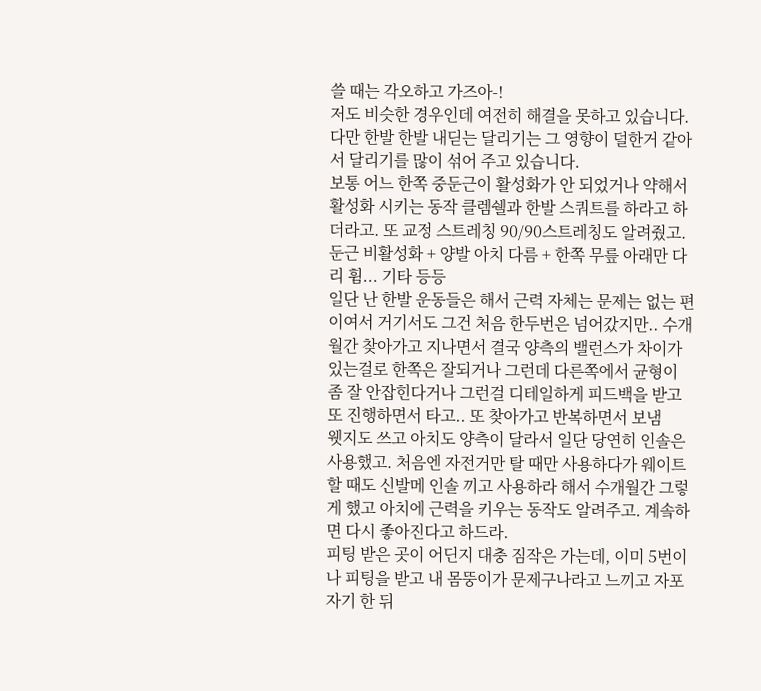쓸 때는 각오하고 가즈아-!
저도 비슷한 경우인데 여전히 해결을 못하고 있습니다. 다만 한발 한발 내딛는 달리기는 그 영향이 덜한거 같아서 달리기를 많이 섞어 주고 있습니다.
보통 어느 한쪽 중둔근이 활성화가 안 되었거나 약해서 활성화 시키는 동작 클렘쉘과 한발 스쿼트를 하라고 하더라고. 또 교정 스트레칭 90/90스트레칭도 알려줬고.
둔근 비활성화 + 양발 아치 다름 + 한쪽 무릎 아래만 다리 휨... 기타 등등
일단 난 한발 운동들은 해서 근력 자체는 문제는 없는 편이여서 거기서도 그건 처음 한두번은 넘어갔지만.. 수개월간 찾아가고 지나면서 결국 양측의 밸런스가 차이가 있는걸로 한쪽은 잘되거나 그런데 다른쪽에서 균형이 좀 잘 안잡힌다거나 그런걸 디테일하게 피드백을 받고 또 진행하면서 타고.. 또 찾아가고 반복하면서 보냄
웻지도 쓰고 아치도 양측이 달라서 일단 당연히 인솔은 사용했고. 처음엔 자전거만 탈 때만 사용하다가 웨이트할 때도 신발메 인솔 끼고 사용하라 해서 수개월간 그렇게 했고 아치에 근력을 키우는 동작도 알려주고. 계솤하면 다시 좋아진다고 하드라.
피팅 받은 곳이 어딘지 대충 짐작은 가는데, 이미 5번이나 피팅을 받고 내 몸뚱이가 문제구나라고 느끼고 자포자기 한 뒤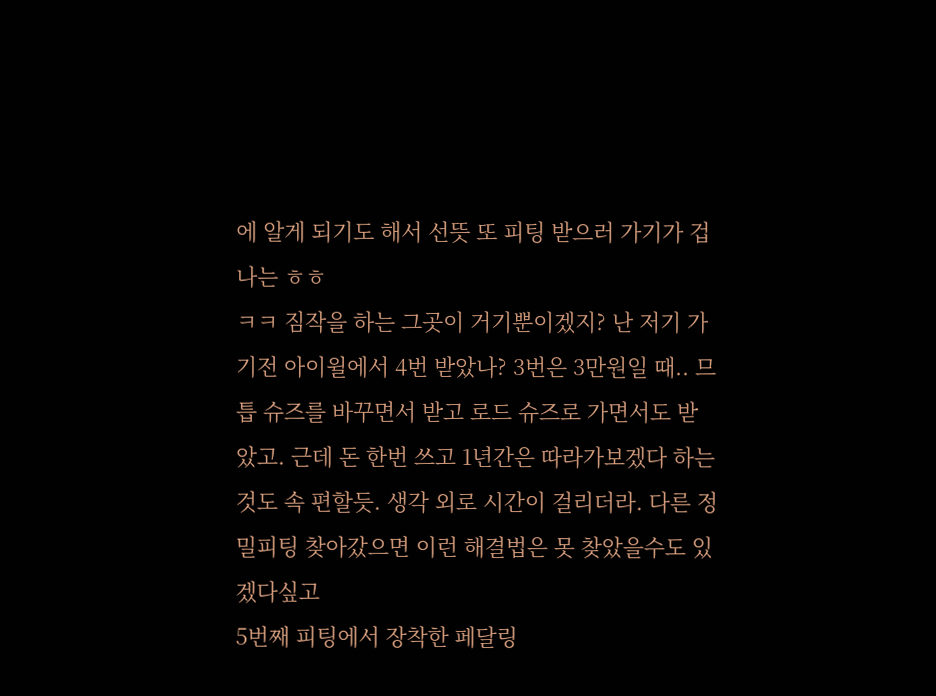에 알게 되기도 해서 선뜻 또 피팅 받으러 가기가 겁나는 ㅎㅎ
ㅋㅋ 짐작을 하는 그곳이 거기뿐이겠지? 난 저기 가기전 아이윌에서 4번 받았나? 3번은 3만원일 때.. 므틉 슈즈를 바꾸면서 받고 로드 슈즈로 가면서도 받았고. 근데 돈 한번 쓰고 1년간은 따라가보겠다 하는 것도 속 편할듯. 생각 외로 시간이 걸리더라. 다른 정밀피팅 찾아갔으면 이런 해결법은 못 찾았을수도 있겠다싶고
5번째 피팅에서 장착한 페달링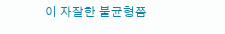이 자잘한 불균형쯤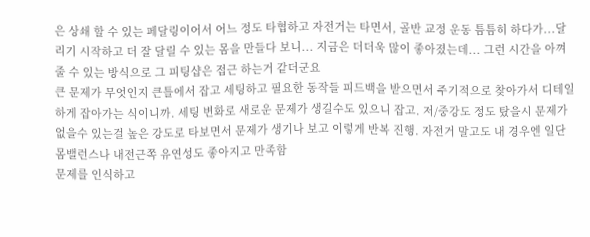은 상쇄 할 수 있는 페달링이어서 어느 정도 타협하고 자전거는 타면서, 골반 교정 운동 틈틈히 하다가...달리기 시작하고 더 잘 달릴 수 있는 몸을 만들다 보니... 지금은 더더욱 많이 좋아졌는데... 그런 시간을 아껴 줄 수 있는 방식으로 그 피팅샵은 접근 하는거 같더군요
큰 문제가 무엇인지 큰틀에서 잡고 세팅하고 필요한 동작들 피드백을 받으면서 주기적으로 찾아가서 디테일하게 잡아가는 식이니까. 세팅 변화로 새로운 문제가 생길수도 있으니 잡고. 저/중강도 정도 탔을시 문제가 없을수 있는걸 높은 강도로 타보면서 문제가 생기나 보고 이렇게 반복 진행. 자전거 말고도 내 경우엔 일단 몸밸런스나 내전근쪽 유연성도 좋아지고 만족함
문제를 인식하고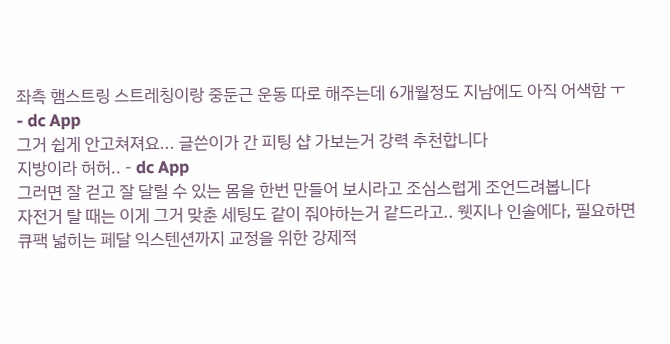좌측 햄스트링 스트레칭이랑 중둔근 운동 따로 해주는데 6개월정도 지남에도 아직 어색함 ㅜ - dc App
그거 쉽게 안고쳐져요... 글쓴이가 간 피팅 샵 가보는거 강력 추천합니다
지방이라 허허.. - dc App
그러면 잘 걷고 잘 달릴 수 있는 몸을 한번 만들어 보시라고 조심스럽게 조언드려봅니다
자전거 탈 때는 이게 그거 맞춘 세팅도 같이 줘야하는거 같드라고.. 웻지나 인솔에다, 필요하면 큐팩 넓히는 페달 익스텐션까지 교정을 위한 강제적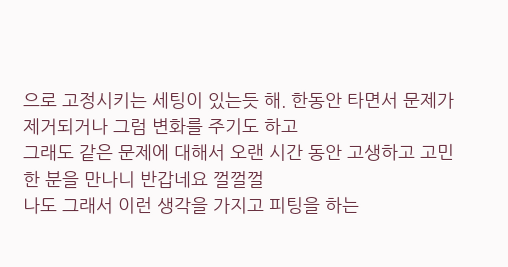으로 고정시키는 세팅이 있는듯 해. 한동안 타면서 문제가 제거되거나 그럼 변화를 주기도 하고
그래도 같은 문제에 대해서 오랜 시간 동안 고생하고 고민한 분을 만나니 반갑네요 껄껄껄
나도 그래서 이런 생각을 가지고 피팅을 하는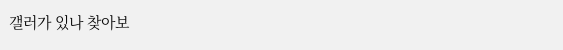갤러가 있나 찾아보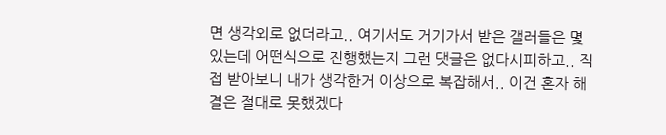면 생각외로 없더라고.. 여기서도 거기가서 받은 갤러들은 몇 있는데 어떤식으로 진행했는지 그런 댓글은 없다시피하고.. 직접 받아보니 내가 생각한거 이상으로 복잡해서.. 이건 혼자 해결은 절대로 못했겠다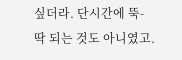싶더라. 단시간에 뚝-딱 되는 것도 아니였고.